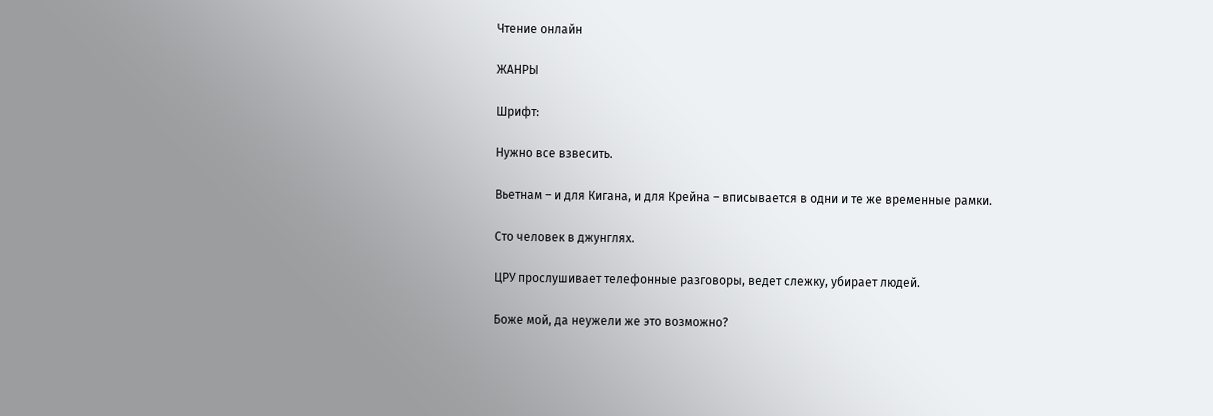Чтение онлайн

ЖАНРЫ

Шрифт:

Нужно все взвесить.

Вьетнам – и для Кигана, и для Крейна – вписывается в одни и те же временные рамки.

Сто человек в джунглях.

ЦРУ прослушивает телефонные разговоры, ведет слежку, убирает людей.

Боже мой, да неужели же это возможно?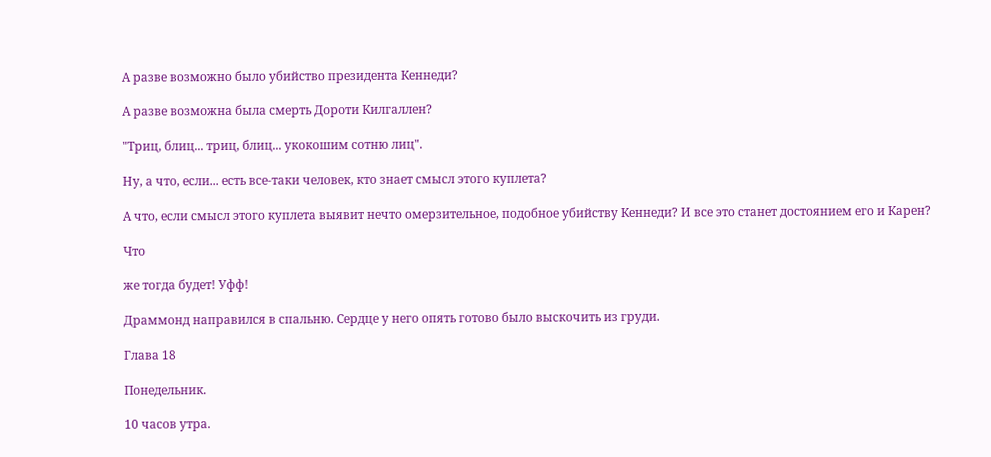А разве возможно было убийство президента Кеннеди?

А разве возможна была смерть Дороти Килгаллен?

"Триц, блиц... триц, блиц... укокошим сотню лиц".

Ну, а что, если... есть все-таки человек, кто знает смысл этого куплета?

А что, если смысл этого куплета выявит нечто омерзительное, подобное убийству Кеннеди? И все это станет достоянием его и Карен?

Что

же тогда будет! Уфф!

Драммонд направился в спальню. Сердце у него опять готово было выскочить из груди.

Глава 18

Понедельник.

10 часов утра.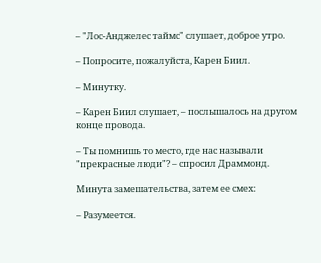– "Лос-Анджелес таймс" слушает, доброе утро.

– Попросите, пожалуйста, Карен Биил.

– Минутку.

– Карен Биил слушает, – послышалось на другом конце провода.

– Ты помнишь то место, где нас называли "прекрасные люди"? – спросил Драммонд.

Минута замешательства, затем ее смех:

– Разумеется.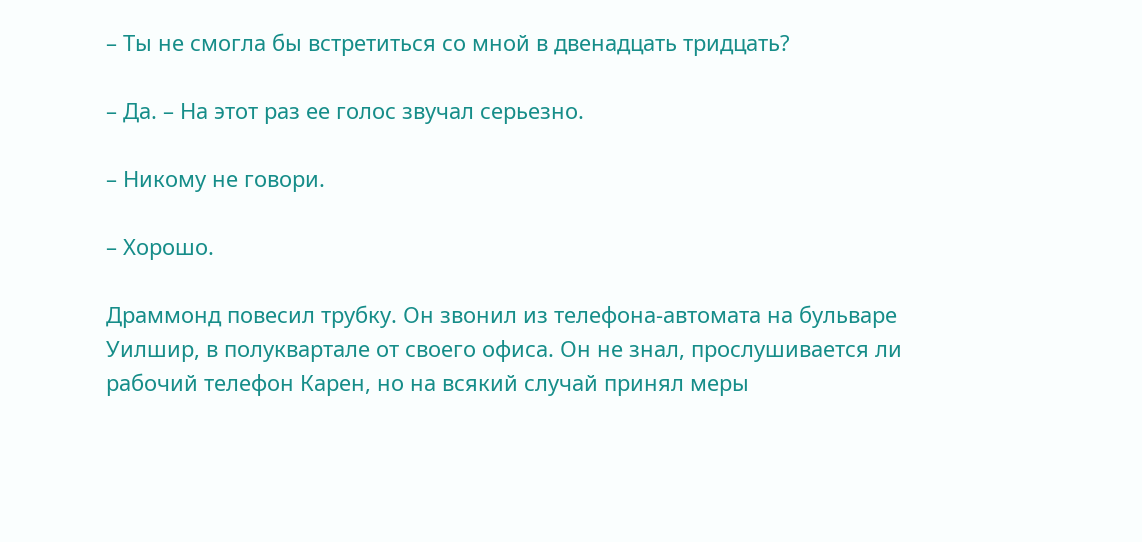– Ты не смогла бы встретиться со мной в двенадцать тридцать?

– Да. – На этот раз ее голос звучал серьезно.

– Никому не говори.

– Хорошо.

Драммонд повесил трубку. Он звонил из телефона-автомата на бульваре Уилшир, в полуквартале от своего офиса. Он не знал, прослушивается ли рабочий телефон Карен, но на всякий случай принял меры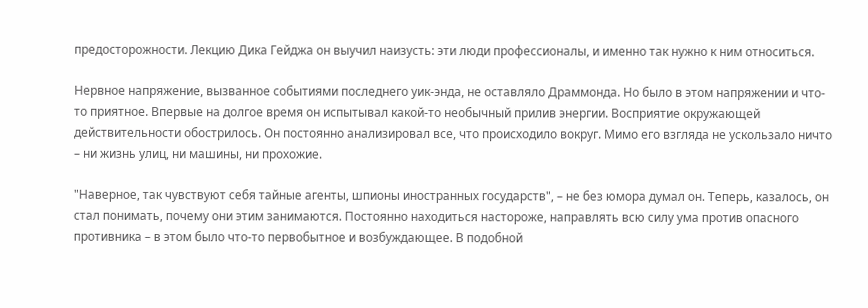предосторожности. Лекцию Дика Гейджа он выучил наизусть: эти люди профессионалы, и именно так нужно к ним относиться.

Нервное напряжение, вызванное событиями последнего уик-энда, не оставляло Драммонда. Но было в этом напряжении и что-то приятное. Впервые на долгое время он испытывал какой-то необычный прилив энергии. Восприятие окружающей действительности обострилось. Он постоянно анализировал все, что происходило вокруг. Мимо его взгляда не ускользало ничто – ни жизнь улиц, ни машины, ни прохожие.

"Наверное, так чувствуют себя тайные агенты, шпионы иностранных государств", – не без юмора думал он. Теперь, казалось, он стал понимать, почему они этим занимаются. Постоянно находиться настороже, направлять всю силу ума против опасного противника – в этом было что-то первобытное и возбуждающее. В подобной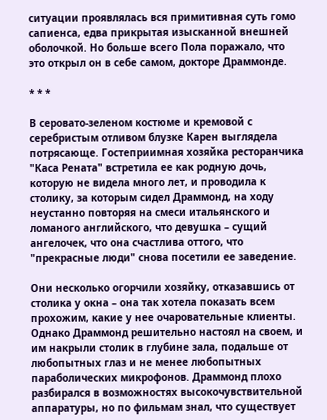ситуации проявлялась вся примитивная суть гомо сапиенса, едва прикрытая изысканной внешней оболочкой. Но больше всего Пола поражало, что это открыл он в себе самом, докторе Драммонде.

* * *

В серовато-зеленом костюме и кремовой с серебристым отливом блузке Карен выглядела потрясающе. Гостеприимная хозяйка ресторанчика "Каса Рената" встретила ее как родную дочь, которую не видела много лет, и проводила к столику, за которым сидел Драммонд, на ходу неустанно повторяя на смеси итальянского и ломаного английского, что девушка – сущий ангелочек, что она счастлива оттого, что "прекрасные люди" снова посетили ее заведение.

Они несколько огорчили хозяйку, отказавшись от столика у окна – она так хотела показать всем прохожим, какие у нее очаровательные клиенты. Однако Драммонд решительно настоял на своем, и им накрыли столик в глубине зала, подальше от любопытных глаз и не менее любопытных параболических микрофонов. Драммонд плохо разбирался в возможностях высокочувствительной аппаратуры, но по фильмам знал, что существует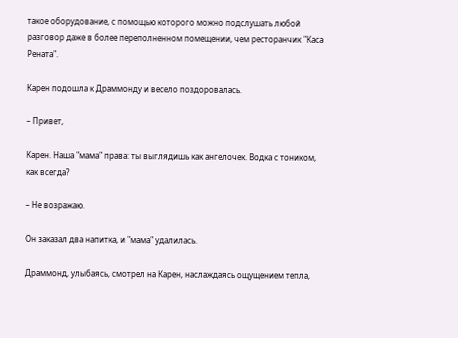такое оборудование, с помощью которого можно подслушать любой разговор даже в более переполненном помещении, чем ресторанчик "Каса Рената".

Карен подошла к Драммонду и весело поздоровалась.

– Привет,

Карен. Наша "мама" права: ты выглядишь как ангелочек. Водка с тоником, как всегда?

– Не возражаю.

Он заказал два напитка, и "мама" удалилась.

Драммонд, улыбаясь, смотрел на Карен, наслаждаясь ощущением тепла,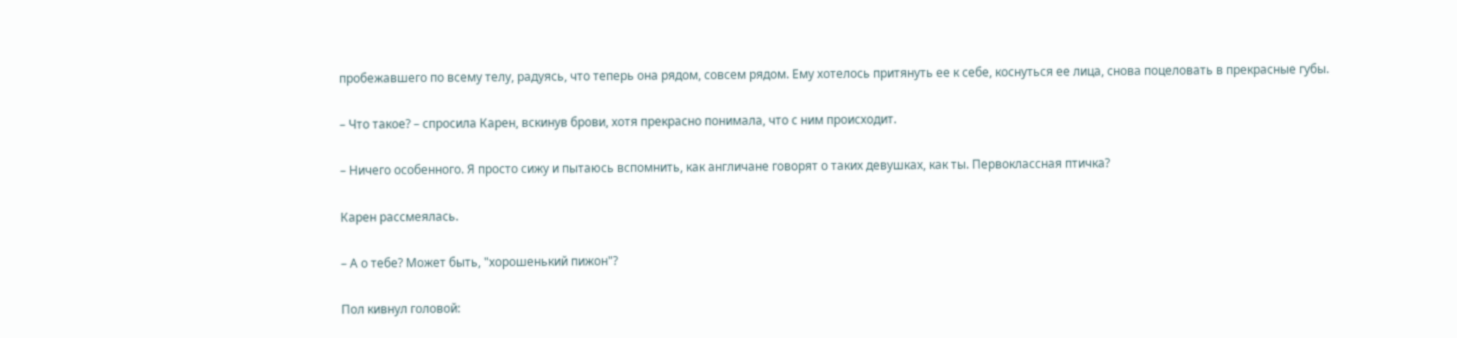пробежавшего по всему телу, радуясь, что теперь она рядом, совсем рядом. Ему хотелось притянуть ее к себе, коснуться ее лица, снова поцеловать в прекрасные губы.

– Что такое? – спросила Карен, вскинув брови, хотя прекрасно понимала, что с ним происходит.

– Ничего особенного. Я просто сижу и пытаюсь вспомнить, как англичане говорят о таких девушках, как ты. Первоклассная птичка?

Карен рассмеялась.

– А о тебе? Может быть, "хорошенький пижон"?

Пол кивнул головой: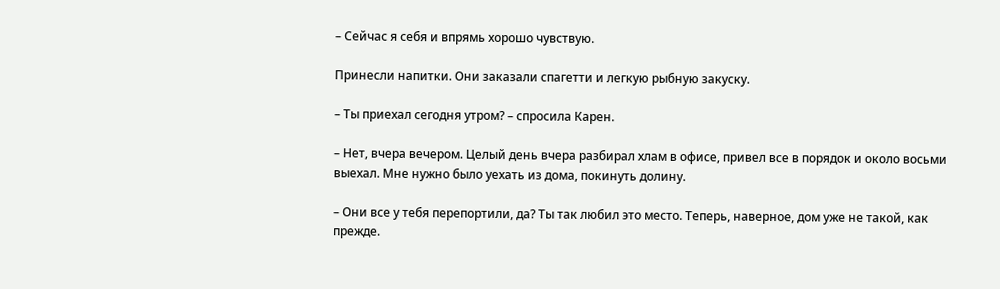– Сейчас я себя и впрямь хорошо чувствую.

Принесли напитки. Они заказали спагетти и легкую рыбную закуску.

– Ты приехал сегодня утром? – спросила Карен.

– Нет, вчера вечером. Целый день вчера разбирал хлам в офисе, привел все в порядок и около восьми выехал. Мне нужно было уехать из дома, покинуть долину.

– Они все у тебя перепортили, да? Ты так любил это место. Теперь, наверное, дом уже не такой, как прежде.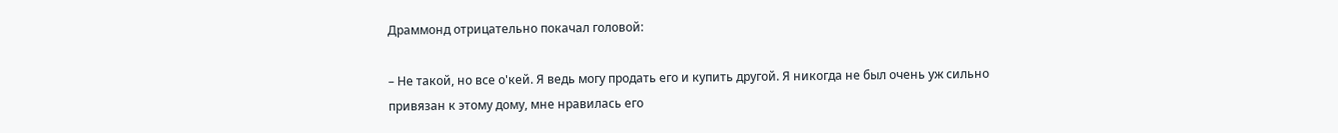Драммонд отрицательно покачал головой:

– Не такой, но все о'кей. Я ведь могу продать его и купить другой. Я никогда не был очень уж сильно привязан к этому дому, мне нравилась его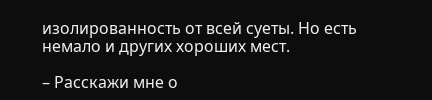изолированность от всей суеты. Но есть немало и других хороших мест.

– Расскажи мне о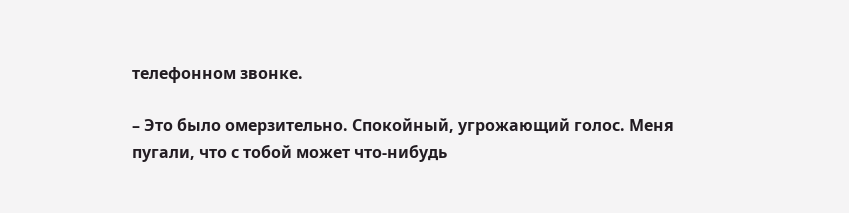телефонном звонке.

– Это было омерзительно. Спокойный, угрожающий голос. Меня пугали, что с тобой может что-нибудь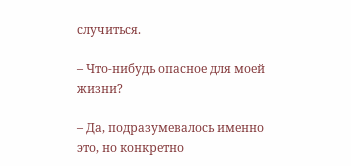случиться.

– Что-нибудь опасное для моей жизни?

– Да, подразумевалось именно это, но конкретно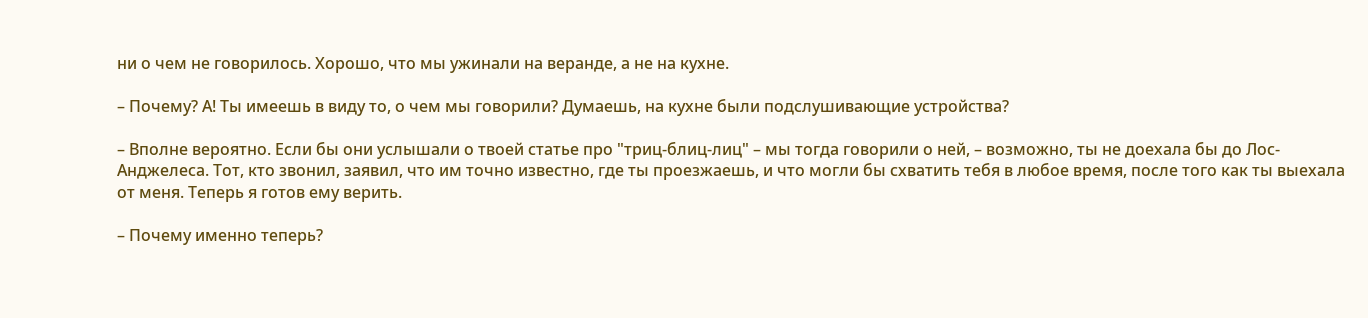ни о чем не говорилось. Хорошо, что мы ужинали на веранде, а не на кухне.

– Почему? А! Ты имеешь в виду то, о чем мы говорили? Думаешь, на кухне были подслушивающие устройства?

– Вполне вероятно. Если бы они услышали о твоей статье про "триц-блиц-лиц" – мы тогда говорили о ней, – возможно, ты не доехала бы до Лос-Анджелеса. Тот, кто звонил, заявил, что им точно известно, где ты проезжаешь, и что могли бы схватить тебя в любое время, после того как ты выехала от меня. Теперь я готов ему верить.

– Почему именно теперь?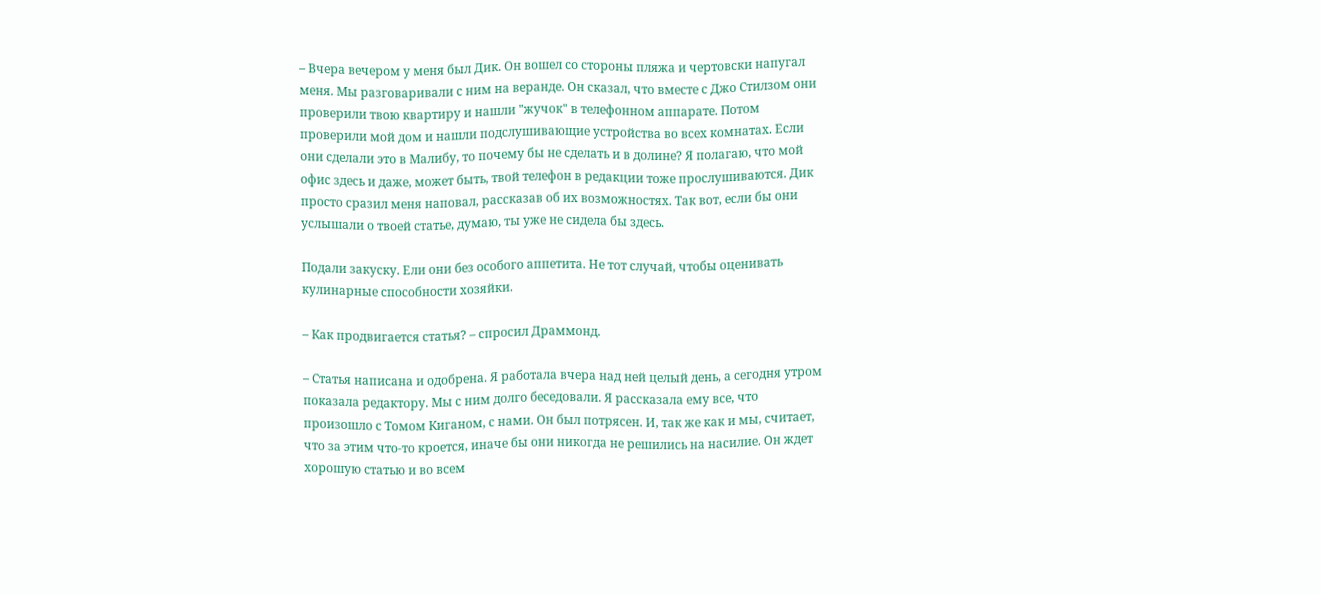– Вчера вечером у меня был Дик. Он вошел со стороны пляжа и чертовски напугал меня. Мы разговаривали с ним на веранде. Он сказал, что вместе с Джо Стилзом они проверили твою квартиру и нашли "жучок" в телефонном аппарате. Потом проверили мой дом и нашли подслушивающие устройства во всех комнатах. Если они сделали это в Малибу, то почему бы не сделать и в долине? Я полагаю, что мой офис здесь и даже, может быть, твой телефон в редакции тоже прослушиваются. Дик просто сразил меня наповал, рассказав об их возможностях. Так вот, если бы они услышали о твоей статье, думаю, ты уже не сидела бы здесь.

Подали закуску. Ели они без особого аппетита. Не тот случай, чтобы оценивать кулинарные способности хозяйки.

– Как продвигается статья? – спросил Драммонд.

– Статья написана и одобрена. Я работала вчера над ней целый день, а сегодня утром показала редактору. Мы с ним долго беседовали. Я рассказала ему все, что произошло с Томом Киганом, с нами. Он был потрясен. И, так же как и мы, считает, что за этим что-то кроется, иначе бы они никогда не решились на насилие. Он ждет хорошую статью и во всем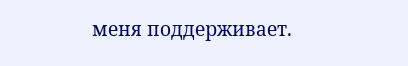меня поддерживает.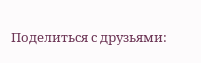Поделиться с друзьями: